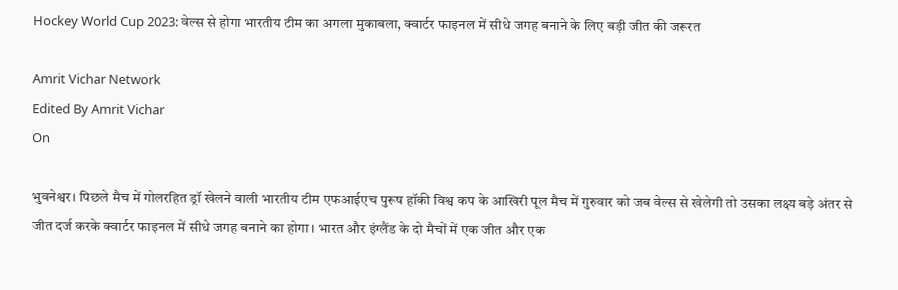Hockey World Cup 2023: वेल्स से होगा भारतीय टीम का अगला मुकाबला, क्वार्टर फाइनल में सीधे जगह बनाने के लिए बड़ी जीत की जरूरत

Amrit Vichar Network
Edited By Amrit Vichar
On

भुवनेश्वर। पिछले मैच में गोलरहित ड्रॉ खेलने वाली भारतीय टीम एफआईएच पुरूष हॉकी विश्व कप के आखिरी पूल मैच में गुरुवार को जब वेल्स से खेलेगी तो उसका लक्ष्य बड़े अंतर से जीत दर्ज करके क्वार्टर फाइनल में सीधे जगह बनाने का होगा। भारत और इंग्लैंड के दो मैचों में एक जीत और एक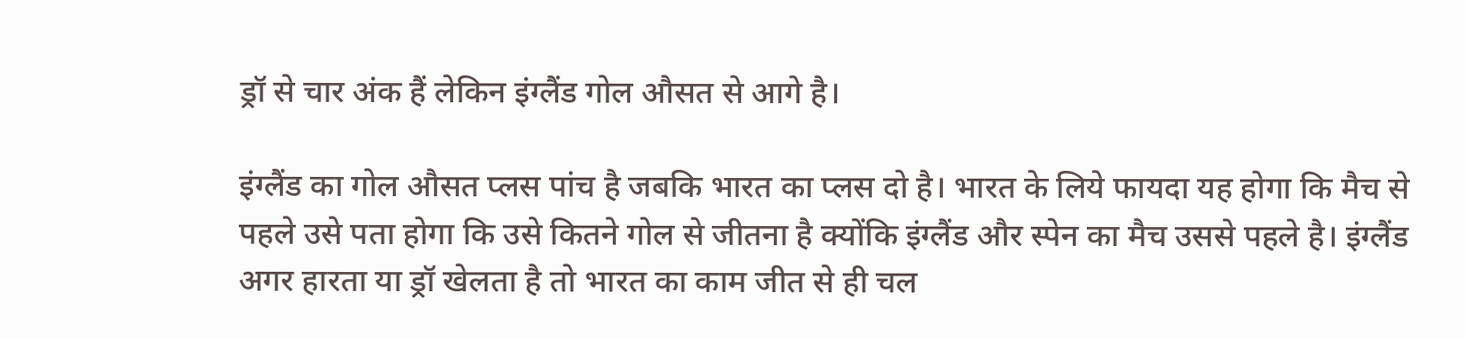ड्रॉ से चार अंक हैं लेकिन इंग्लैंड गोल औसत से आगे है।

इंग्लैंड का गोल औसत प्लस पांच है जबकि भारत का प्लस दो है। भारत के लिये फायदा यह होगा कि मैच से पहले उसे पता होगा कि उसे कितने गोल से जीतना है क्योंकि इंग्लैंड और स्पेन का मैच उससे पहले है। इंग्लैंड अगर हारता या ड्रॉ खेलता है तो भारत का काम जीत से ही चल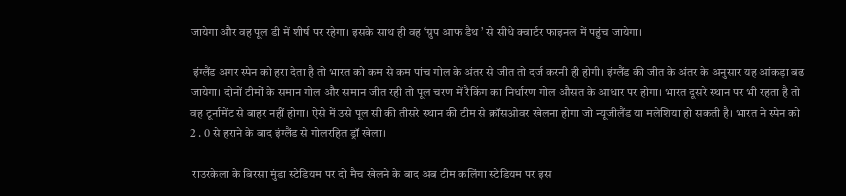जायेगा और वह पूल डी में शीर्ष पर रहेगा। इसके साथ ही वह ‘ग्रुप आफ डैथ ’ से सीधे क्वार्टर फाइनल में पहुंच जायेगा।

 इंग्लैंड अगर स्पेन को हरा देता है तो भारत को कम से कम पांच गोल के अंतर से जीत तो दर्ज करनी ही होगी। इंग्लैंड की जीत के अंतर के अनुसार यह आंकड़ा बढ जायेगा। दोनों टीमों के समान गोल और समान जीत रही तो पूल चरण में रैकिंग का निर्धारण गोल औसत के आधार पर होगा। भारत दूसरे स्थान पर भी रहता है तो वह टूर्नामेंट से बाहर नहीं होगा। ऐसे में उसे पूल सी की तीसरे स्थान की टीम से क्रॉसओवर खेलना होगा जो न्यूजीलैंड या मलेशिया हो सकती है। भारत ने स्पेन को 2 . 0 से हराने के बाद इंग्लैंड से गोलरहित ड्रॉ खेला।

 राउरकेला के बिरसा मुंडा स्टेडियम पर दो मैच खेलने के बाद अब टीम कलिंगा स्टेडियम पर इस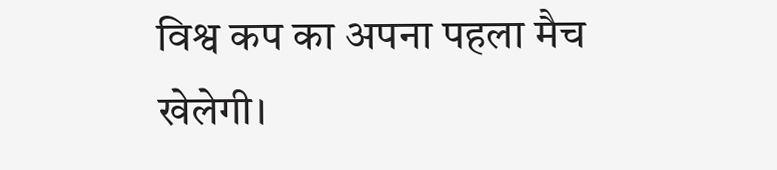विश्व कप का अपना पहला मैच खेलेगी।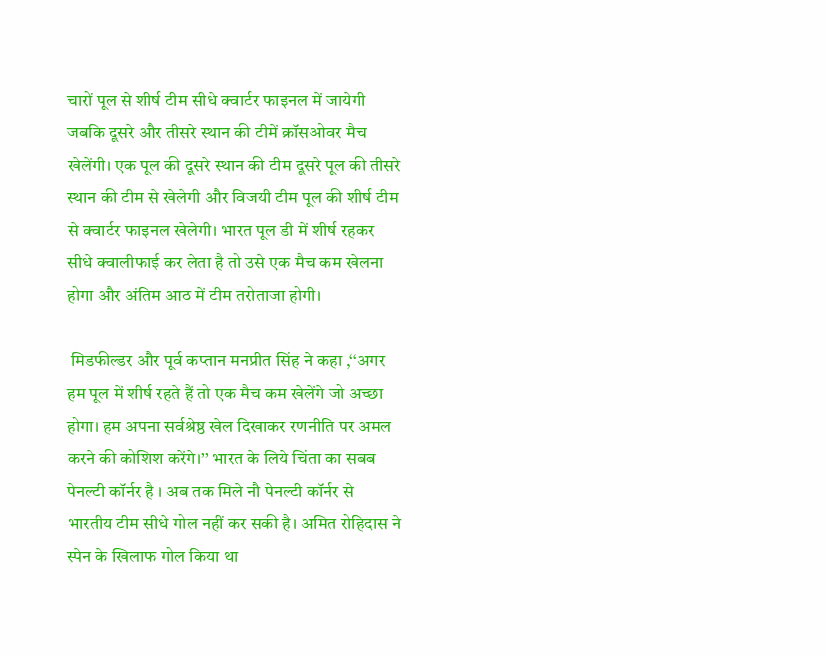चारों पूल से शीर्ष टीम सीधे क्वार्टर फाइनल में जायेगी जबकि दूसरे और तीसरे स्थान की टीमें क्रॉसओवर मैच खेलेंगी। एक पूल की दूसरे स्थान की टीम दूसरे पूल की तीसरे स्थान की टीम से खेलेगी और विजयी टीम पूल की शीर्ष टीम से क्वार्टर फाइनल खेलेगी। भारत पूल डी में शीर्ष रहकर सीधे क्वालीफाई कर लेता है तो उसे एक मैच कम खेलना होगा और अंतिम आठ में टीम तरोताजा होगी।

 मिडफील्डर और पूर्व कप्तान मनप्रीत सिंह ने कहा ,‘‘अगर हम पूल में शीर्ष रहते हैं तो एक मैच कम खेलेंगे जो अच्छा होगा। हम अपना सर्वश्रेष्ठ खेल दिखाकर रणनीति पर अमल करने की कोशिश करेंगे।’’ भारत के लिये चिंता का सबब पेनल्टी कॉर्नर है । अब तक मिले नौ पेनल्टी कॉर्नर से भारतीय टीम सीधे गोल नहीं कर सकी है। अमित रोहिदास ने स्पेन के खिलाफ गोल किया था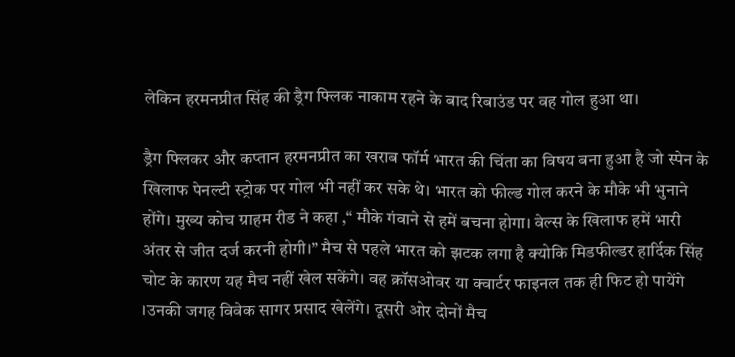लेकिन हरमनप्रीत सिंह की ड्रैग फ्लिक नाकाम रहने के बाद रिबाउंड पर वह गोल हुआ था।

ड्रैग फ्लिकर और कप्तान हरमनप्रीत का खराब फॉर्म भारत की चिंता का विषय बना हुआ है जो स्पेन के खिलाफ पेनल्टी स्ट्रोक पर गोल भी नहीं कर सके थे। भारत को फील्ड गोल करने के मौके भी भुनाने होंगे। मुख्य कोच ग्राहम रीड ने कहा ,‘‘ मौके गंवाने से हमें बचना होगा। वेल्स के खिलाफ हमें भारी अंतर से जीत दर्ज करनी होगी।’’ मैच से पहले भारत को झटक लगा है क्योकि मिडफील्डर हार्दिक सिंह चोट के कारण यह मैच नहीं खेल सकेंगे। वह क्रॉसओवर या क्वार्टर फाइनल तक ही फिट हो पायेंगे ।उनकी जगह विवेक सागर प्रसाद खेलेंगे। दूसरी ओर दोनों मैच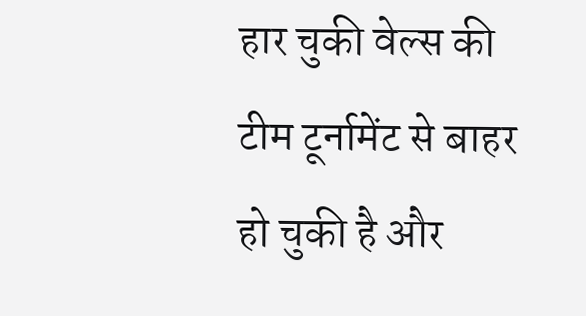हार चुकी वेल्स की टीम टूर्नामेंट से बाहर हो चुकी है और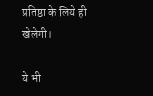प्रतिष्ठा के लिये ही खेलेगी।

ये भी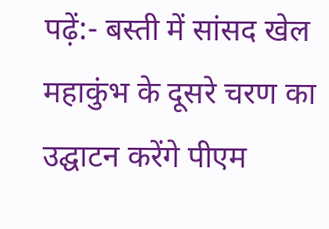पढ़ें:- बस्ती में सांसद खेल महाकुंभ के दूसरे चरण का उद्घाटन करेंगे पीएम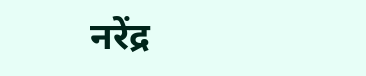नरेंद्र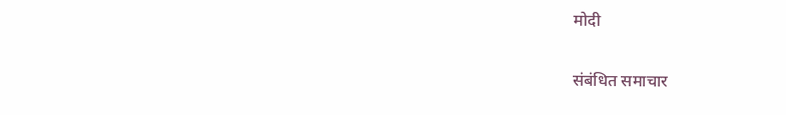मोदी

संबंधित समाचार